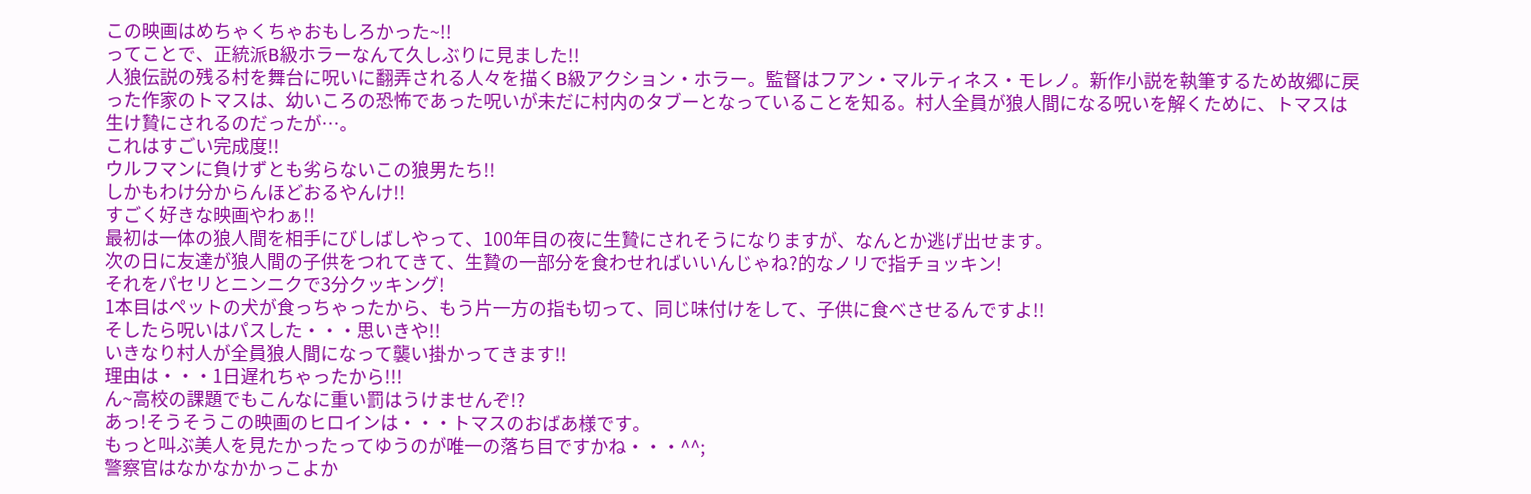この映画はめちゃくちゃおもしろかった~!!
ってことで、正統派B級ホラーなんて久しぶりに見ました!!
人狼伝説の残る村を舞台に呪いに翻弄される人々を描くB級アクション・ホラー。監督はフアン・マルティネス・モレノ。新作小説を執筆するため故郷に戻った作家のトマスは、幼いころの恐怖であった呪いが未だに村内のタブーとなっていることを知る。村人全員が狼人間になる呪いを解くために、トマスは生け贄にされるのだったが…。
これはすごい完成度!!
ウルフマンに負けずとも劣らないこの狼男たち!!
しかもわけ分からんほどおるやんけ!!
すごく好きな映画やわぁ!!
最初は一体の狼人間を相手にびしばしやって、100年目の夜に生贄にされそうになりますが、なんとか逃げ出せます。
次の日に友達が狼人間の子供をつれてきて、生贄の一部分を食わせればいいんじゃね?的なノリで指チョッキン!
それをパセリとニンニクで3分クッキング!
1本目はペットの犬が食っちゃったから、もう片一方の指も切って、同じ味付けをして、子供に食べさせるんですよ!!
そしたら呪いはパスした・・・思いきや!!
いきなり村人が全員狼人間になって襲い掛かってきます!!
理由は・・・1日遅れちゃったから!!!
ん~高校の課題でもこんなに重い罰はうけませんぞ!?
あっ!そうそうこの映画のヒロインは・・・トマスのおばあ様です。
もっと叫ぶ美人を見たかったってゆうのが唯一の落ち目ですかね・・・^^;
警察官はなかなかかっこよか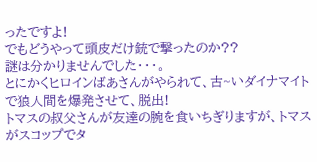ったですよ!
でもどうやって頭皮だけ銃で撃ったのか??
謎は分かりませんでした・・・。
とにかくヒロインばあさんがやられて、古~いダイナマイトで狼人間を爆発させて、脱出!
トマスの叔父さんが友達の腕を食いちぎりますが、トマスがスコップでタ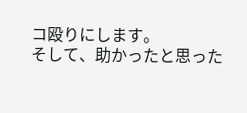コ殴りにします。
そして、助かったと思った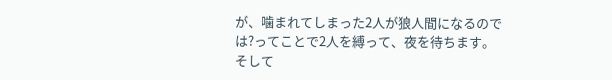が、噛まれてしまった2人が狼人間になるのでは?ってことで2人を縛って、夜を待ちます。
そして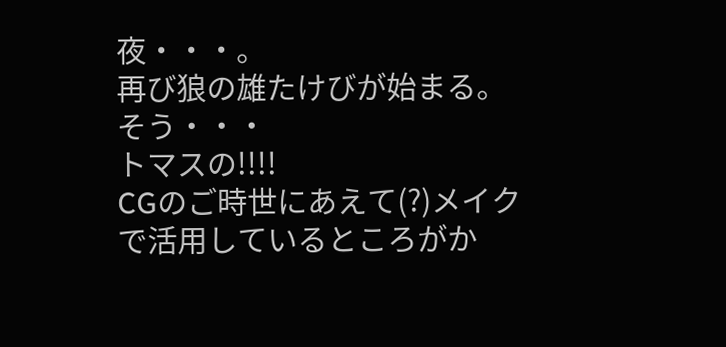夜・・・。
再び狼の雄たけびが始まる。
そう・・・
トマスの!!!!
CGのご時世にあえて(?)メイクで活用しているところがか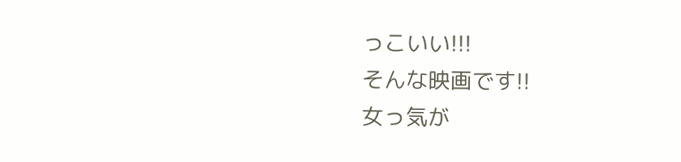っこいい!!!
そんな映画です!!
女っ気が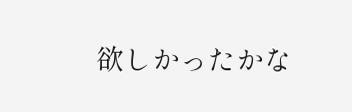欲しかったかな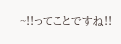~!!ってことですね!!